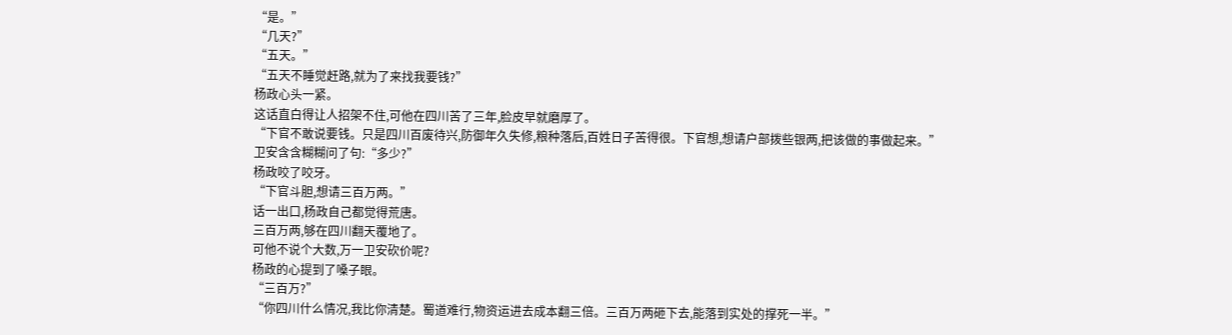“是。”
“几天?”
“五天。”
“五天不睡觉赶路,就为了来找我要钱?”
杨政心头一紧。
这话直白得让人招架不住,可他在四川苦了三年,脸皮早就磨厚了。
“下官不敢说要钱。只是四川百废待兴,防御年久失修,粮种落后,百姓日子苦得很。下官想,想请户部拨些银两,把该做的事做起来。”
卫安含含糊糊问了句:“多少?”
杨政咬了咬牙。
“下官斗胆,想请三百万两。”
话一出口,杨政自己都觉得荒唐。
三百万两,够在四川翻天覆地了。
可他不说个大数,万一卫安砍价呢?
杨政的心提到了嗓子眼。
“三百万?”
“你四川什么情况,我比你清楚。蜀道难行,物资运进去成本翻三倍。三百万两砸下去,能落到实处的撑死一半。”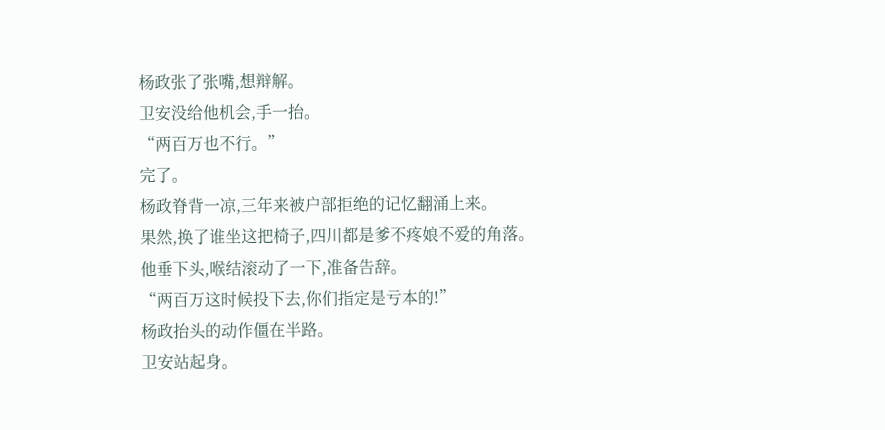杨政张了张嘴,想辩解。
卫安没给他机会,手一抬。
“两百万也不行。”
完了。
杨政脊背一凉,三年来被户部拒绝的记忆翻涌上来。
果然,换了谁坐这把椅子,四川都是爹不疼娘不爱的角落。
他垂下头,喉结滚动了一下,准备告辞。
“两百万这时候投下去,你们指定是亏本的!”
杨政抬头的动作僵在半路。
卫安站起身。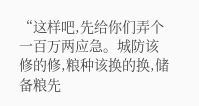“这样吧,先给你们弄个一百万两应急。城防该修的修,粮种该换的换,储备粮先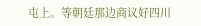屯上。等朝廷那边商议好四川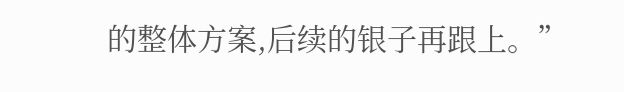的整体方案,后续的银子再跟上。”